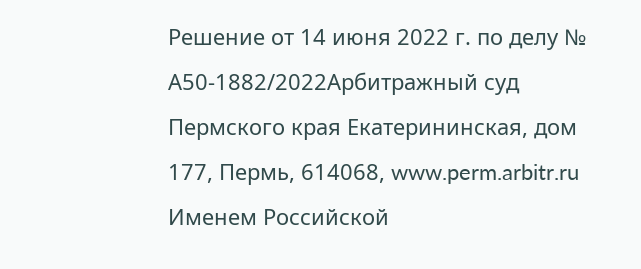Решение от 14 июня 2022 г. по делу № А50-1882/2022Арбитражный суд Пермского края Екатерининская, дом 177, Пермь, 614068, www.perm.arbitr.ru Именем Российской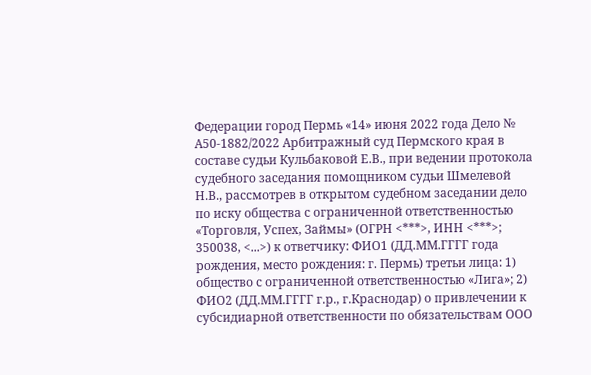Федерации город Пермь «14» июня 2022 года Дело № А50-1882/2022 Арбитражный суд Пермского края в составе судьи Кульбаковой Е.В., при ведении протокола судебного заседания помощником судьи Шмелевой Н.В., рассмотрев в открытом судебном заседании дело по иску общества с ограниченной ответственностью «Торговля, Успех, Займы» (ОГРН <***>, ИНН <***>; 350038, <...>) к ответчику: ФИО1 (ДД.ММ.ГГГГ года рождения, место рождения: г. Пермь) третьи лица: 1) общество с ограниченной ответственностью «Лига»; 2) ФИО2 (ДД.ММ.ГГГГ г.р., г.Краснодар) о привлечении к субсидиарной ответственности по обязательствам ООО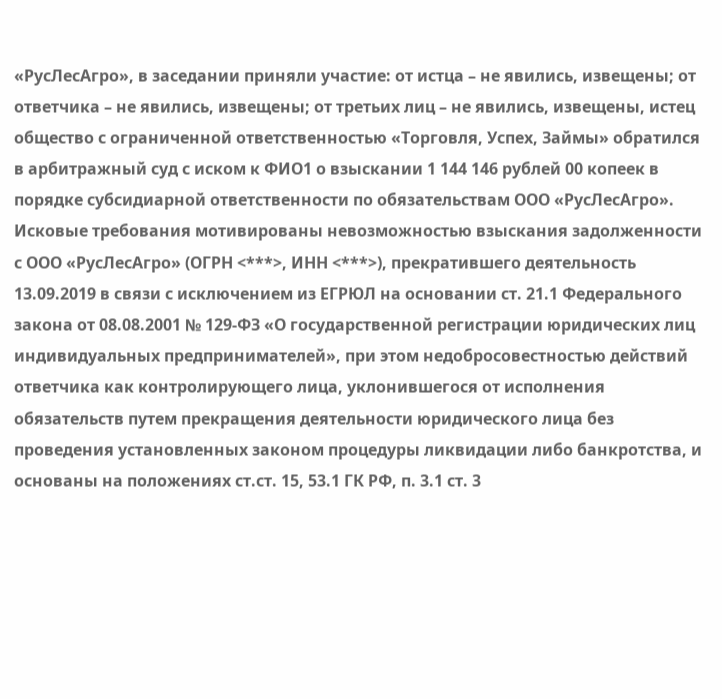«РусЛесАгро», в заседании приняли участие: от истца – не явились, извещены; от ответчика – не явились, извещены; от третьих лиц – не явились, извещены, истец общество с ограниченной ответственностью «Торговля, Успех, Займы» обратился в арбитражный суд с иском к ФИО1 о взыскании 1 144 146 рублей 00 копеек в порядке субсидиарной ответственности по обязательствам ООО «РусЛесАгро». Исковые требования мотивированы невозможностью взыскания задолженности с ООО «РусЛесАгро» (ОГРН <***>, ИНН <***>), прекратившего деятельность 13.09.2019 в связи с исключением из ЕГРЮЛ на основании ст. 21.1 Федерального закона от 08.08.2001 № 129-ФЗ «О государственной регистрации юридических лиц индивидуальных предпринимателей», при этом недобросовестностью действий ответчика как контролирующего лица, уклонившегося от исполнения обязательств путем прекращения деятельности юридического лица без проведения установленных законом процедуры ликвидации либо банкротства, и основаны на положениях ст.ст. 15, 53.1 ГК РФ, п. 3.1 ст. 3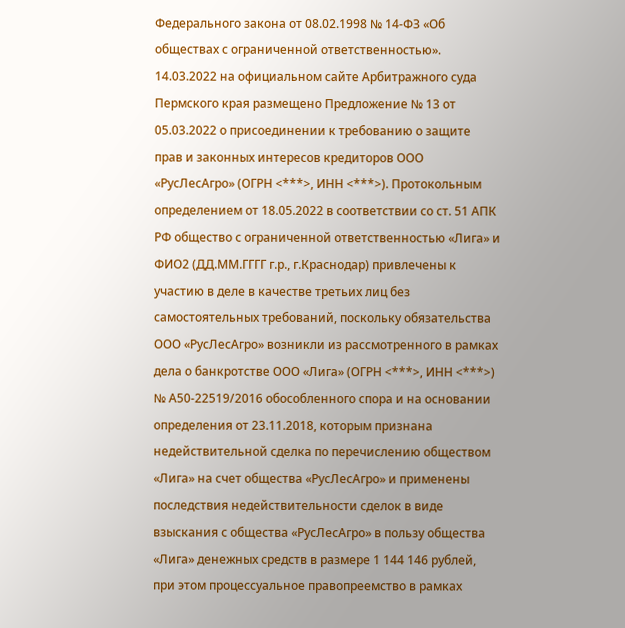Федерального закона от 08.02.1998 № 14-ФЗ «Об обществах с ограниченной ответственностью». 14.03.2022 на официальном сайте Арбитражного суда Пермского края размещено Предложение № 13 от 05.03.2022 о присоединении к требованию о защите прав и законных интересов кредиторов ООО «РусЛесАгро» (ОГРН <***>, ИНН <***>). Протокольным определением от 18.05.2022 в соответствии со ст. 51 АПК РФ общество с ограниченной ответственностью «Лига» и ФИО2 (ДД.ММ.ГГГГ г.р., г.Краснодар) привлечены к участию в деле в качестве третьих лиц без самостоятельных требований, поскольку обязательства ООО «РусЛесАгро» возникли из рассмотренного в рамках дела о банкротстве ООО «Лига» (ОГРН <***>, ИНН <***>) № А50-22519/2016 обособленного спора и на основании определения от 23.11.2018, которым признана недействительной сделка по перечислению обществом «Лига» на счет общества «РусЛесАгро» и применены последствия недействительности сделок в виде взыскания с общества «РусЛесАгро» в пользу общества «Лига» денежных средств в размере 1 144 146 рублей, при этом процессуальное правопреемство в рамках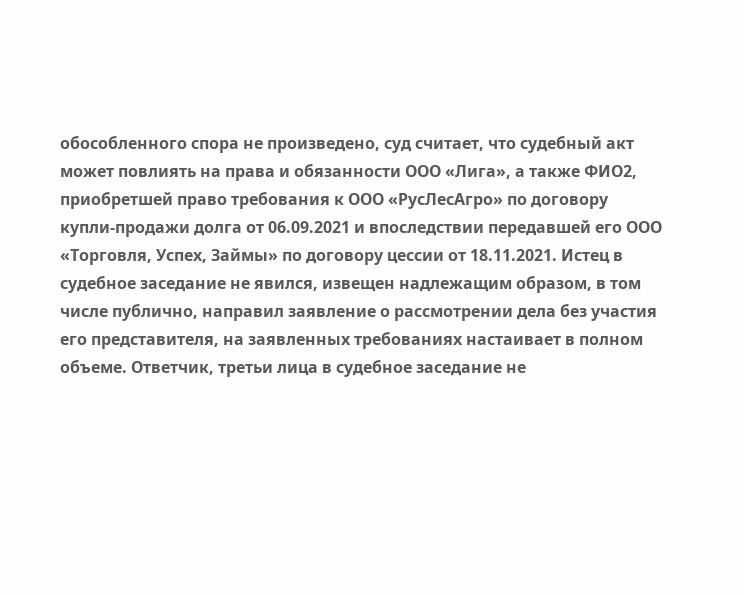обособленного спора не произведено, суд считает, что судебный акт может повлиять на права и обязанности ООО «Лига», а также ФИО2, приобретшей право требования к ООО «РусЛесАгро» по договору купли-продажи долга от 06.09.2021 и впоследствии передавшей его ООО «Торговля, Успех, Займы» по договору цессии от 18.11.2021. Истец в судебное заседание не явился, извещен надлежащим образом, в том числе публично, направил заявление о рассмотрении дела без участия его представителя, на заявленных требованиях настаивает в полном объеме. Ответчик, третьи лица в судебное заседание не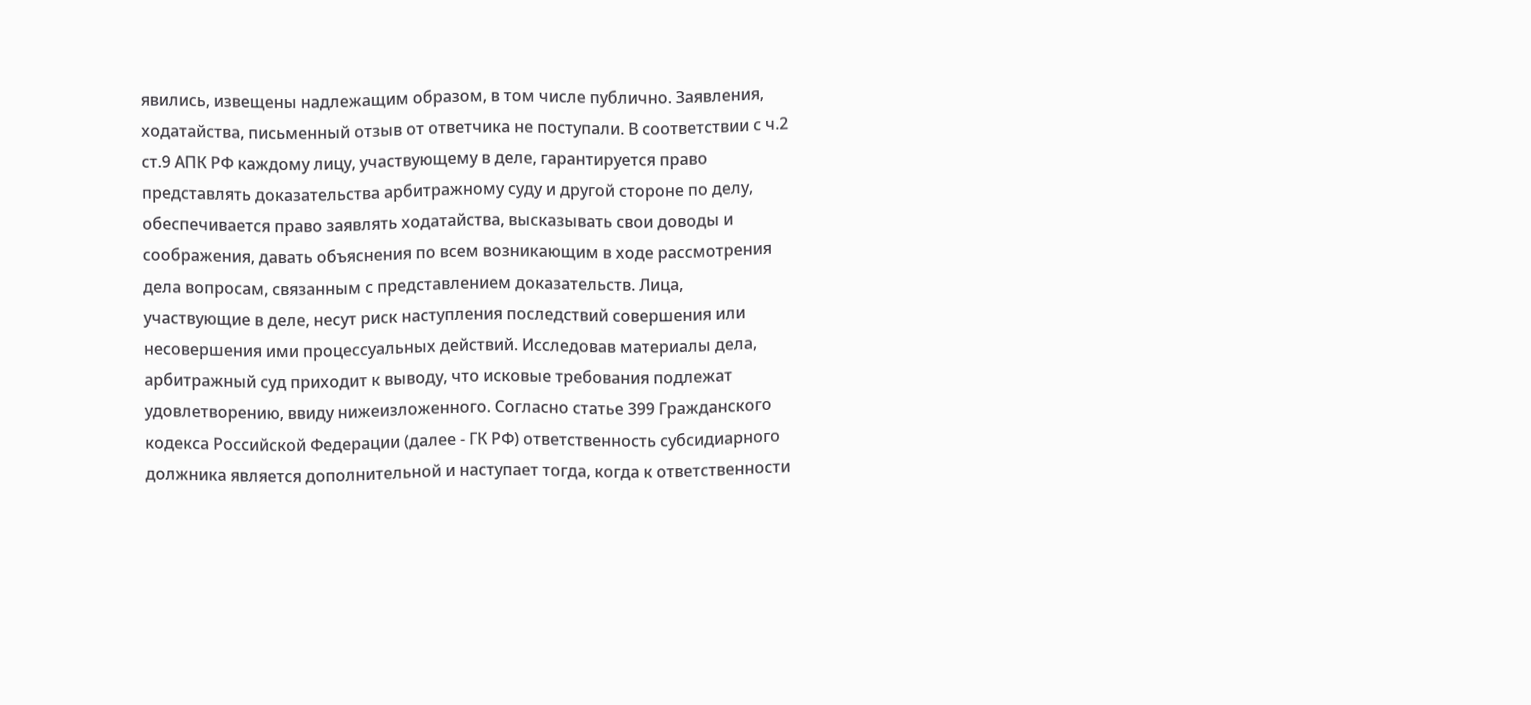явились, извещены надлежащим образом, в том числе публично. Заявления, ходатайства, письменный отзыв от ответчика не поступали. В соответствии с ч.2 ст.9 АПК РФ каждому лицу, участвующему в деле, гарантируется право представлять доказательства арбитражному суду и другой стороне по делу, обеспечивается право заявлять ходатайства, высказывать свои доводы и соображения, давать объяснения по всем возникающим в ходе рассмотрения дела вопросам, связанным с представлением доказательств. Лица, участвующие в деле, несут риск наступления последствий совершения или несовершения ими процессуальных действий. Исследовав материалы дела, арбитражный суд приходит к выводу, что исковые требования подлежат удовлетворению, ввиду нижеизложенного. Согласно статье 399 Гражданского кодекса Российской Федерации (далее - ГК РФ) ответственность субсидиарного должника является дополнительной и наступает тогда, когда к ответственности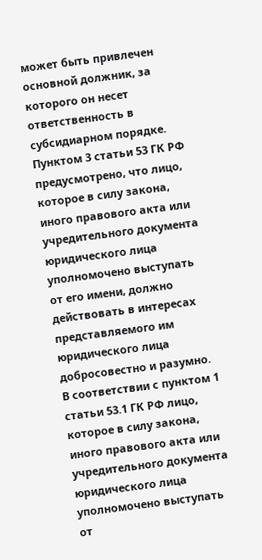может быть привлечен основной должник, за которого он несет ответственность в субсидиарном порядке. Пунктом 3 статьи 53 ГК РФ предусмотрено, что лицо, которое в силу закона, иного правового акта или учредительного документа юридического лица уполномочено выступать от его имени, должно действовать в интересах представляемого им юридического лица добросовестно и разумно. В соответствии с пунктом 1 статьи 53.1 ГК РФ лицо, которое в силу закона, иного правового акта или учредительного документа юридического лица уполномочено выступать от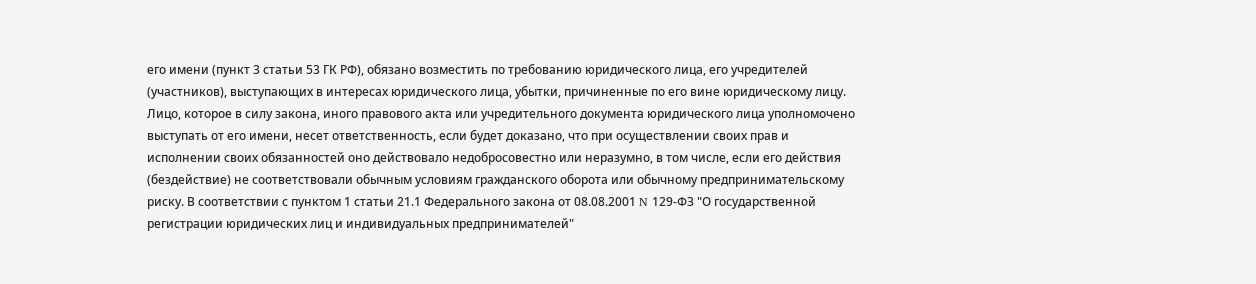его имени (пункт 3 статьи 53 ГК РФ), обязано возместить по требованию юридического лица, его учредителей (участников), выступающих в интересах юридического лица, убытки, причиненные по его вине юридическому лицу. Лицо, которое в силу закона, иного правового акта или учредительного документа юридического лица уполномочено выступать от его имени, несет ответственность, если будет доказано, что при осуществлении своих прав и исполнении своих обязанностей оно действовало недобросовестно или неразумно, в том числе, если его действия (бездействие) не соответствовали обычным условиям гражданского оборота или обычному предпринимательскому риску. В соответствии с пунктом 1 статьи 21.1 Федерального закона от 08.08.2001 N 129-ФЗ "О государственной регистрации юридических лиц и индивидуальных предпринимателей"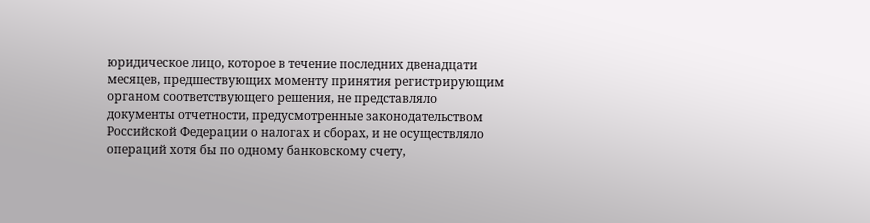юридическое лицо, которое в течение последних двенадцати месяцев, предшествующих моменту принятия регистрирующим органом соответствующего решения, не представляло документы отчетности, предусмотренные законодательством Российской Федерации о налогах и сборах, и не осуществляло операций хотя бы по одному банковскому счету,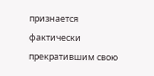признается фактически прекратившим свою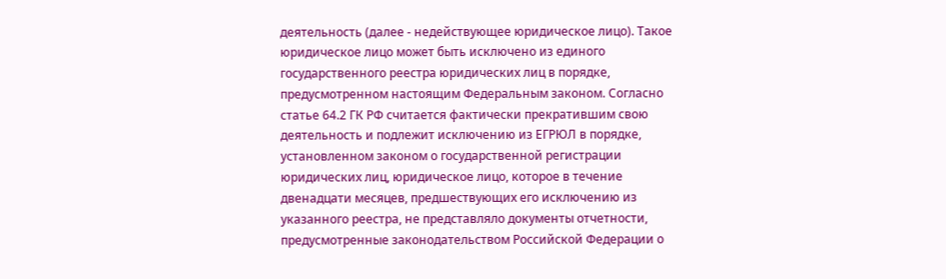деятельность (далее - недействующее юридическое лицо). Такое юридическое лицо может быть исключено из единого государственного реестра юридических лиц в порядке, предусмотренном настоящим Федеральным законом. Согласно статье 64.2 ГК РФ считается фактически прекратившим свою деятельность и подлежит исключению из ЕГРЮЛ в порядке, установленном законом о государственной регистрации юридических лиц, юридическое лицо, которое в течение двенадцати месяцев, предшествующих его исключению из указанного реестра, не представляло документы отчетности, предусмотренные законодательством Российской Федерации о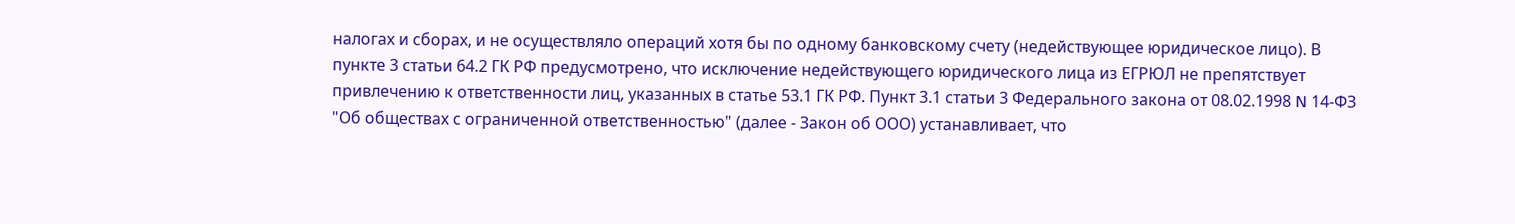налогах и сборах, и не осуществляло операций хотя бы по одному банковскому счету (недействующее юридическое лицо). В пункте 3 статьи 64.2 ГК РФ предусмотрено, что исключение недействующего юридического лица из ЕГРЮЛ не препятствует привлечению к ответственности лиц, указанных в статье 53.1 ГК РФ. Пункт 3.1 статьи 3 Федерального закона от 08.02.1998 N 14-ФЗ "Об обществах с ограниченной ответственностью" (далее - Закон об ООО) устанавливает, что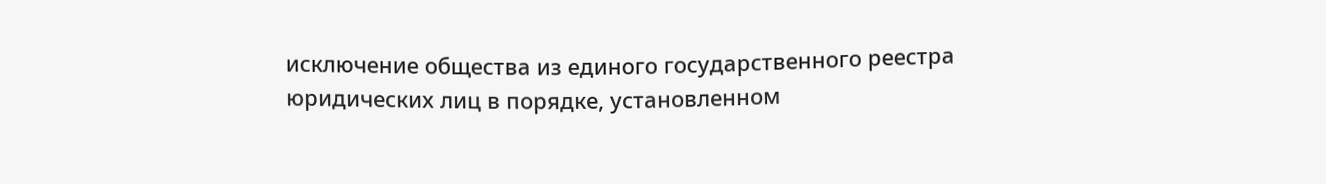исключение общества из единого государственного реестра юридических лиц в порядке, установленном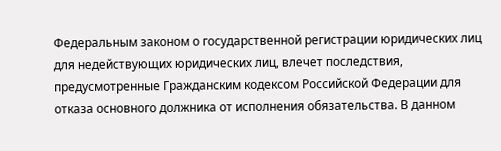Федеральным законом о государственной регистрации юридических лиц для недействующих юридических лиц, влечет последствия, предусмотренные Гражданским кодексом Российской Федерации для отказа основного должника от исполнения обязательства. В данном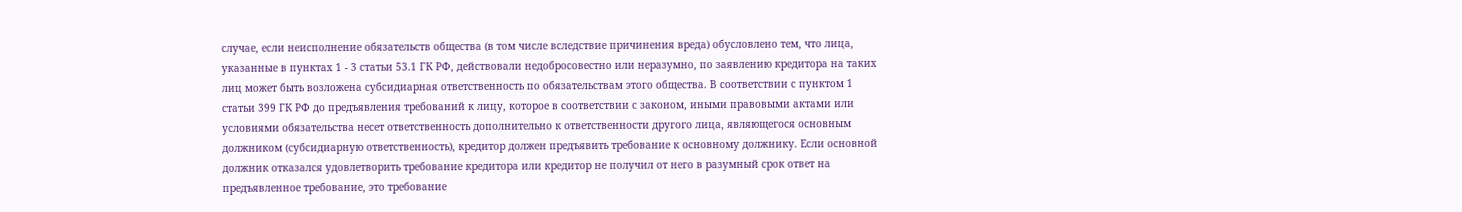случае, если неисполнение обязательств общества (в том числе вследствие причинения вреда) обусловлено тем, что лица, указанные в пунктах 1 - 3 статьи 53.1 ГК РФ, действовали недобросовестно или неразумно, по заявлению кредитора на таких лиц может быть возложена субсидиарная ответственность по обязательствам этого общества. В соответствии с пунктом 1 статьи 399 ГК РФ до предъявления требований к лицу, которое в соответствии с законом, иными правовыми актами или условиями обязательства несет ответственность дополнительно к ответственности другого лица, являющегося основным должником (субсидиарную ответственность), кредитор должен предъявить требование к основному должнику. Если основной должник отказался удовлетворить требование кредитора или кредитор не получил от него в разумный срок ответ на предъявленное требование, это требование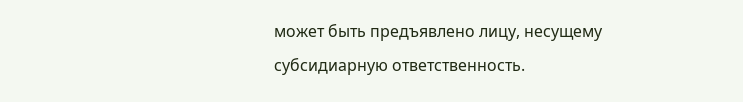может быть предъявлено лицу, несущему субсидиарную ответственность.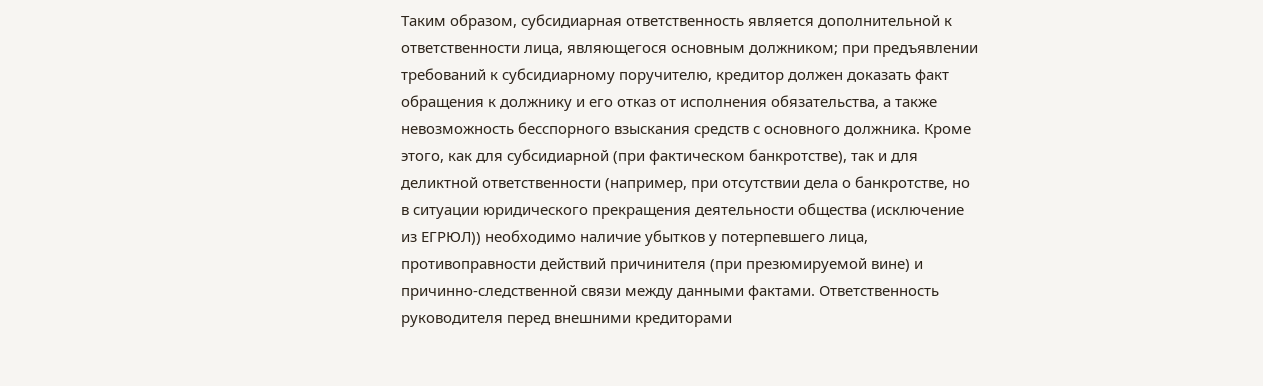Таким образом, субсидиарная ответственность является дополнительной к ответственности лица, являющегося основным должником; при предъявлении требований к субсидиарному поручителю, кредитор должен доказать факт обращения к должнику и его отказ от исполнения обязательства, а также невозможность бесспорного взыскания средств с основного должника. Кроме этого, как для субсидиарной (при фактическом банкротстве), так и для деликтной ответственности (например, при отсутствии дела о банкротстве, но в ситуации юридического прекращения деятельности общества (исключение из ЕГРЮЛ)) необходимо наличие убытков у потерпевшего лица, противоправности действий причинителя (при презюмируемой вине) и причинно-следственной связи между данными фактами. Ответственность руководителя перед внешними кредиторами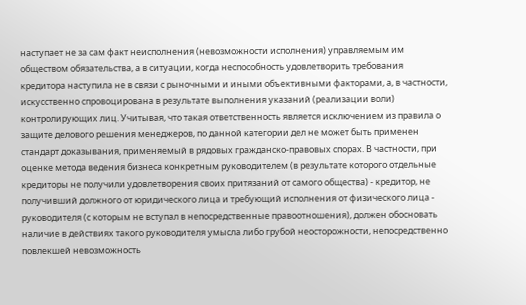наступает не за сам факт неисполнения (невозможности исполнения) управляемым им обществом обязательства, а в ситуации, когда неспособность удовлетворить требования кредитора наступила не в связи с рыночными и иными объективными факторами, а, в частности, искусственно спровоцирована в результате выполнения указаний (реализации воли) контролирующих лиц. Учитывая, что такая ответственность является исключением из правила о защите делового решения менеджеров, по данной категории дел не может быть применен стандарт доказывания, применяемый в рядовых гражданско-правовых спорах. В частности, при оценке метода ведения бизнеса конкретным руководителем (в результате которого отдельные кредиторы не получили удовлетворения своих притязаний от самого общества) - кредитор, не получивший должного от юридического лица и требующий исполнения от физического лица - руководителя (с которым не вступал в непосредственные правоотношения), должен обосновать наличие в действиях такого руководителя умысла либо грубой неосторожности, непосредственно повлекшей невозможность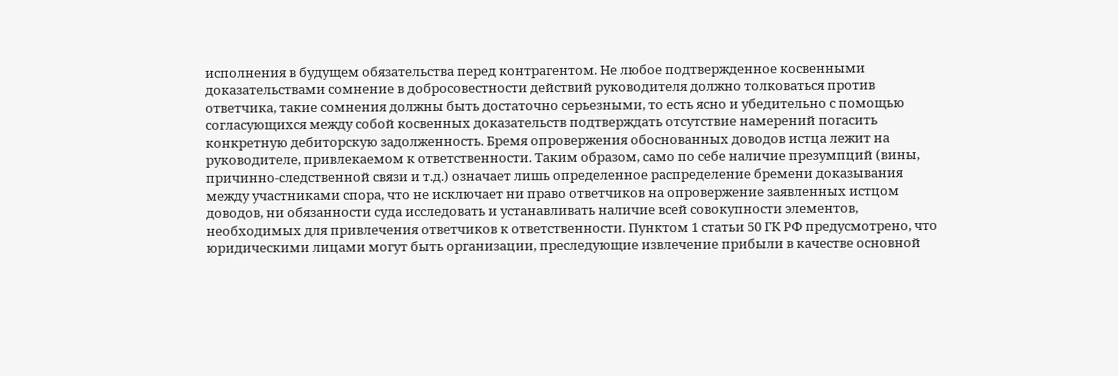исполнения в будущем обязательства перед контрагентом. Не любое подтвержденное косвенными доказательствами сомнение в добросовестности действий руководителя должно толковаться против ответчика, такие сомнения должны быть достаточно серьезными, то есть ясно и убедительно с помощью согласующихся между собой косвенных доказательств подтверждать отсутствие намерений погасить конкретную дебиторскую задолженность. Бремя опровержения обоснованных доводов истца лежит на руководителе, привлекаемом к ответственности. Таким образом, само по себе наличие презумпций (вины, причинно-следственной связи и т.д.) означает лишь определенное распределение бремени доказывания между участниками спора, что не исключает ни право ответчиков на опровержение заявленных истцом доводов, ни обязанности суда исследовать и устанавливать наличие всей совокупности элементов, необходимых для привлечения ответчиков к ответственности. Пунктом 1 статьи 50 ГК РФ предусмотрено, что юридическими лицами могут быть организации, преследующие извлечение прибыли в качестве основной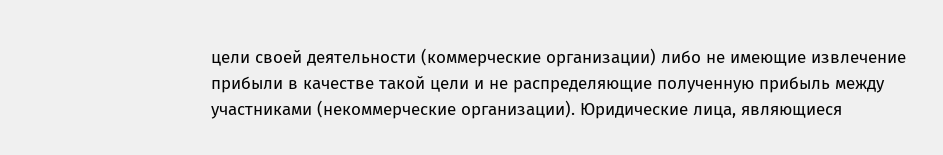цели своей деятельности (коммерческие организации) либо не имеющие извлечение прибыли в качестве такой цели и не распределяющие полученную прибыль между участниками (некоммерческие организации). Юридические лица, являющиеся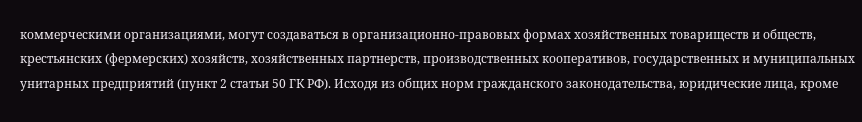коммерческими организациями, могут создаваться в организационно-правовых формах хозяйственных товариществ и обществ, крестьянских (фермерских) хозяйств, хозяйственных партнерств, производственных кооперативов, государственных и муниципальных унитарных предприятий (пункт 2 статьи 50 ГК РФ). Исходя из общих норм гражданского законодательства, юридические лица, кроме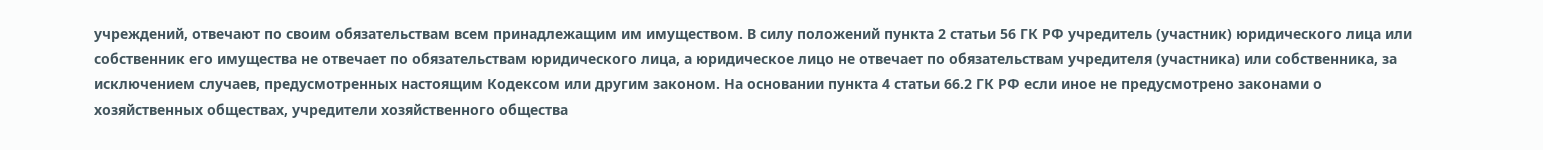учреждений, отвечают по своим обязательствам всем принадлежащим им имуществом. В силу положений пункта 2 статьи 56 ГК РФ учредитель (участник) юридического лица или собственник его имущества не отвечает по обязательствам юридического лица, а юридическое лицо не отвечает по обязательствам учредителя (участника) или собственника, за исключением случаев, предусмотренных настоящим Кодексом или другим законом. На основании пункта 4 статьи 66.2 ГК РФ если иное не предусмотрено законами о хозяйственных обществах, учредители хозяйственного общества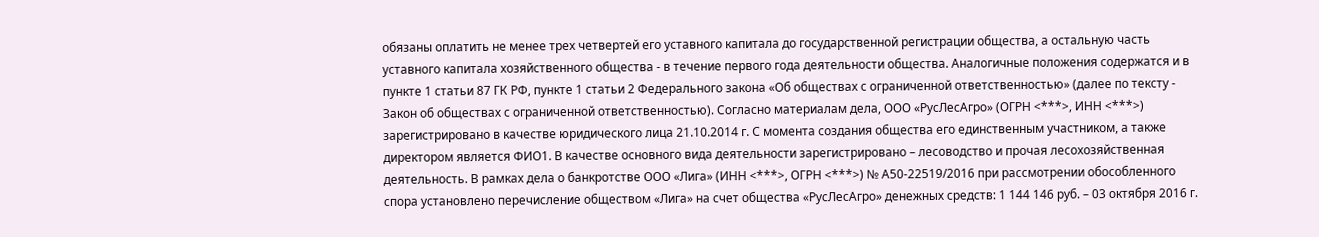обязаны оплатить не менее трех четвертей его уставного капитала до государственной регистрации общества, а остальную часть уставного капитала хозяйственного общества - в течение первого года деятельности общества. Аналогичные положения содержатся и в пункте 1 статьи 87 ГК РФ, пункте 1 статьи 2 Федерального закона «Об обществах с ограниченной ответственностью» (далее по тексту - Закон об обществах с ограниченной ответственностью). Согласно материалам дела, ООО «РусЛесАгро» (ОГРН <***>, ИНН <***>) зарегистрировано в качестве юридического лица 21.10.2014 г. С момента создания общества его единственным участником, а также директором является ФИО1. В качестве основного вида деятельности зарегистрировано – лесоводство и прочая лесохозяйственная деятельность. В рамках дела о банкротстве ООО «Лига» (ИНН <***>, ОГРН <***>) № А50-22519/2016 при рассмотрении обособленного спора установлено перечисление обществом «Лига» на счет общества «РусЛесАгро» денежных средств: 1 144 146 руб. – 03 октября 2016 г.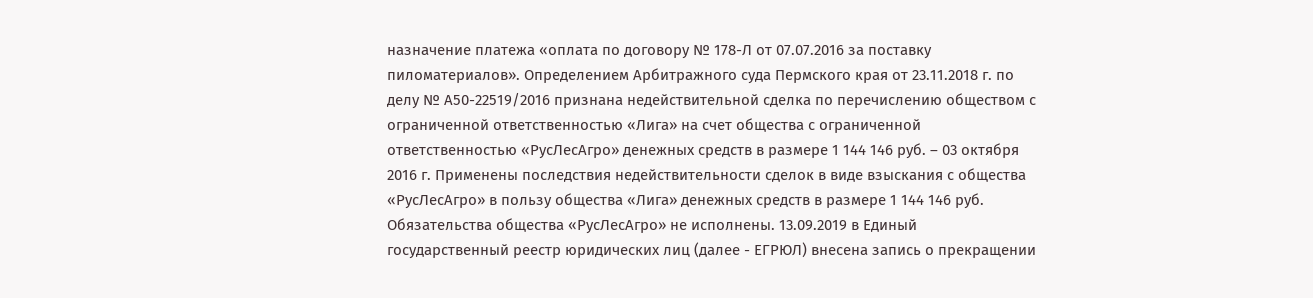назначение платежа «оплата по договору № 178-Л от 07.07.2016 за поставку пиломатериалов». Определением Арбитражного суда Пермского края от 23.11.2018 г. по делу № А50-22519/2016 признана недействительной сделка по перечислению обществом с ограниченной ответственностью «Лига» на счет общества с ограниченной ответственностью «РусЛесАгро» денежных средств в размере 1 144 146 руб. – 03 октября 2016 г. Применены последствия недействительности сделок в виде взыскания с общества «РусЛесАгро» в пользу общества «Лига» денежных средств в размере 1 144 146 руб. Обязательства общества «РусЛесАгро» не исполнены. 13.09.2019 в Единый государственный реестр юридических лиц (далее - ЕГРЮЛ) внесена запись о прекращении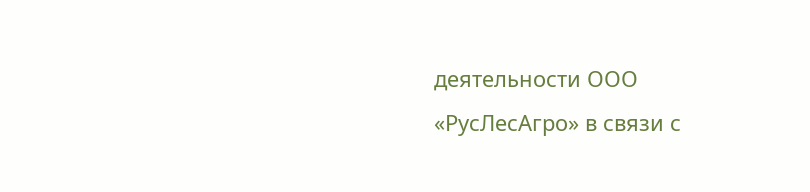деятельности ООО «РусЛесАгро» в связи с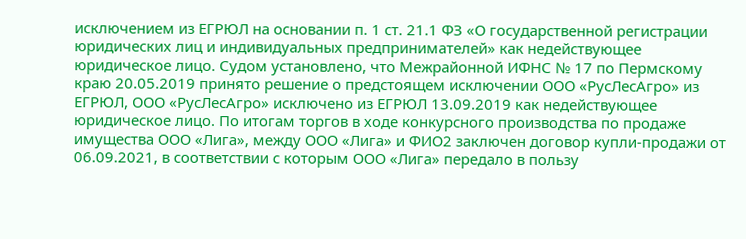исключением из ЕГРЮЛ на основании п. 1 ст. 21.1 ФЗ «О государственной регистрации юридических лиц и индивидуальных предпринимателей» как недействующее юридическое лицо. Судом установлено, что Межрайонной ИФНС № 17 по Пермскому краю 20.05.2019 принято решение о предстоящем исключении ООО «РусЛесАгро» из ЕГРЮЛ, ООО «РусЛесАгро» исключено из ЕГРЮЛ 13.09.2019 как недействующее юридическое лицо. По итогам торгов в ходе конкурсного производства по продаже имущества ООО «Лига», между ООО «Лига» и ФИО2 заключен договор купли-продажи от 06.09.2021, в соответствии с которым ООО «Лига» передало в пользу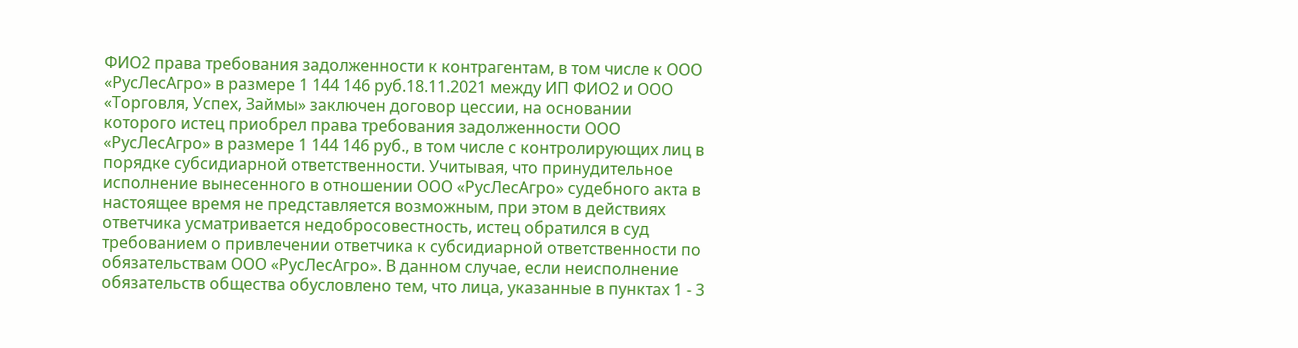ФИО2 права требования задолженности к контрагентам, в том числе к ООО «РусЛесАгро» в размере 1 144 146 руб.18.11.2021 между ИП ФИО2 и ООО «Торговля, Успех, Займы» заключен договор цессии, на основании которого истец приобрел права требования задолженности ООО «РусЛесАгро» в размере 1 144 146 руб., в том числе с контролирующих лиц в порядке субсидиарной ответственности. Учитывая, что принудительное исполнение вынесенного в отношении ООО «РусЛесАгро» судебного акта в настоящее время не представляется возможным, при этом в действиях ответчика усматривается недобросовестность, истец обратился в суд требованием о привлечении ответчика к субсидиарной ответственности по обязательствам ООО «РусЛесАгро». В данном случае, если неисполнение обязательств общества обусловлено тем, что лица, указанные в пунктах 1 - 3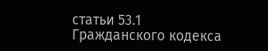статьи 53.1 Гражданского кодекса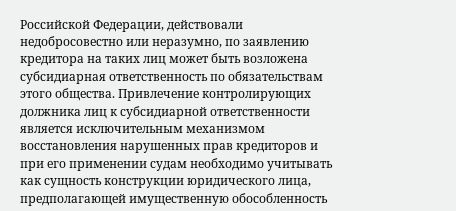Российской Федерации, действовали недобросовестно или неразумно, по заявлению кредитора на таких лиц может быть возложена субсидиарная ответственность по обязательствам этого общества. Привлечение контролирующих должника лиц к субсидиарной ответственности является исключительным механизмом восстановления нарушенных прав кредиторов и при его применении судам необходимо учитывать как сущность конструкции юридического лица, предполагающей имущественную обособленность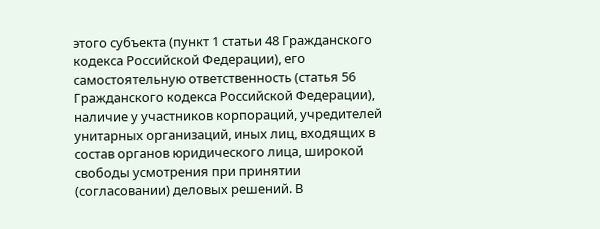этого субъекта (пункт 1 статьи 48 Гражданского кодекса Российской Федерации), его самостоятельную ответственность (статья 56 Гражданского кодекса Российской Федерации), наличие у участников корпораций, учредителей унитарных организаций, иных лиц, входящих в состав органов юридического лица, широкой свободы усмотрения при принятии (согласовании) деловых решений. В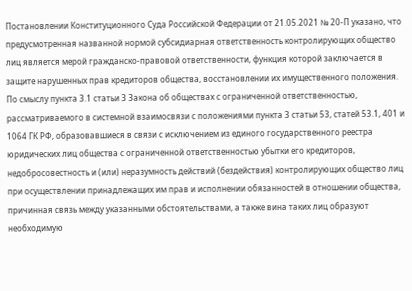Постановлении Конституционного Суда Российской Федерации от 21.05.2021 № 20-П указано, что предусмотренная названной нормой субсидиарная ответственность контролирующих общество лиц является мерой гражданско-правовой ответственности, функция которой заключается в защите нарушенных прав кредиторов общества, восстановлении их имущественного положения. По смыслу пункта 3.1 статьи 3 Закона об обществах с ограниченной ответственностью, рассматриваемого в системной взаимосвязи с положениями пункта 3 статьи 53, статей 53.1, 401 и 1064 ГК РФ, образовавшиеся в связи с исключением из единого государственного реестра юридических лиц общества с ограниченной ответственностью убытки его кредиторов, недобросовестность и (или) неразумность действий (бездействия) контролирующих общество лиц при осуществлении принадлежащих им прав и исполнении обязанностей в отношении общества, причинная связь между указанными обстоятельствами, а также вина таких лиц образуют необходимую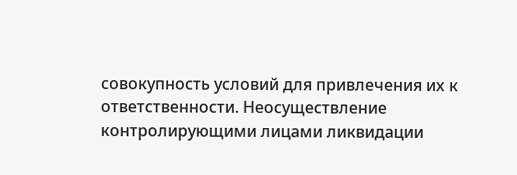совокупность условий для привлечения их к ответственности. Неосуществление контролирующими лицами ликвидации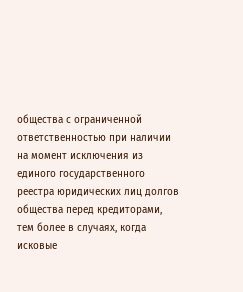общества с ограниченной ответственностью при наличии на момент исключения из единого государственного реестра юридических лиц долгов общества перед кредиторами, тем более в случаях, когда исковые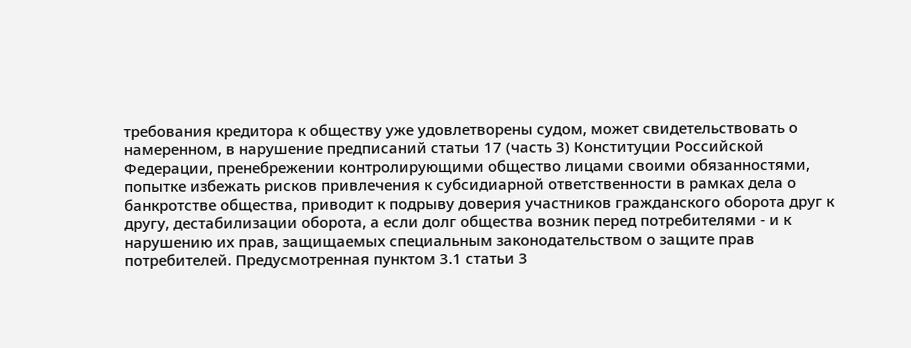требования кредитора к обществу уже удовлетворены судом, может свидетельствовать о намеренном, в нарушение предписаний статьи 17 (часть 3) Конституции Российской Федерации, пренебрежении контролирующими общество лицами своими обязанностями, попытке избежать рисков привлечения к субсидиарной ответственности в рамках дела о банкротстве общества, приводит к подрыву доверия участников гражданского оборота друг к другу, дестабилизации оборота, а если долг общества возник перед потребителями - и к нарушению их прав, защищаемых специальным законодательством о защите прав потребителей. Предусмотренная пунктом 3.1 статьи 3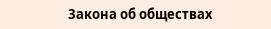Закона об обществах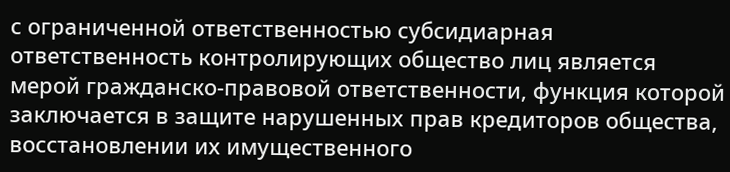с ограниченной ответственностью субсидиарная ответственность контролирующих общество лиц является мерой гражданско-правовой ответственности, функция которой заключается в защите нарушенных прав кредиторов общества, восстановлении их имущественного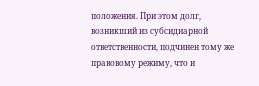положения. При этом долг, возникший из субсидиарной ответственности, подчинен тому же правовому режиму, что и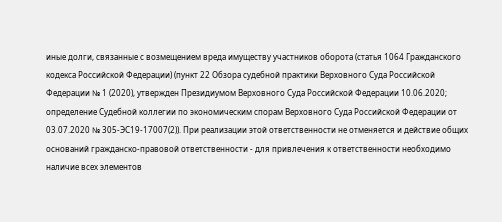иные долги, связанные с возмещением вреда имуществу участников оборота (статья 1064 Гражданского кодекса Российской Федерации) (пункт 22 Обзора судебной практики Верховного Суда Российской Федерации № 1 (2020), утвержден Президиумом Верховного Суда Российской Федерации 10.06.2020; определение Судебной коллегии по экономическим спорам Верховного Суда Российской Федерации от 03.07.2020 № 305-ЭС19-17007(2)). При реализации этой ответственности не отменяется и действие общих оснований гражданско-правовой ответственности - для привлечения к ответственности необходимо наличие всех элементов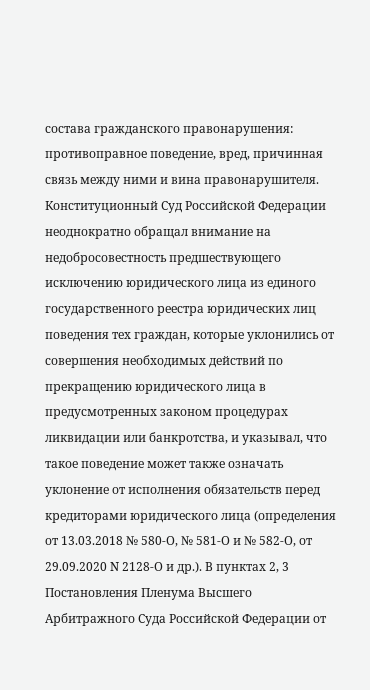состава гражданского правонарушения: противоправное поведение, вред, причинная связь между ними и вина правонарушителя. Конституционный Суд Российской Федерации неоднократно обращал внимание на недобросовестность предшествующего исключению юридического лица из единого государственного реестра юридических лиц поведения тех граждан, которые уклонились от совершения необходимых действий по прекращению юридического лица в предусмотренных законом процедурах ликвидации или банкротства, и указывал, что такое поведение может также означать уклонение от исполнения обязательств перед кредиторами юридического лица (определения от 13.03.2018 № 580-О, № 581-О и № 582-О, от 29.09.2020 N 2128-О и др.). В пунктах 2, 3 Постановления Пленума Высшего Арбитражного Суда Российской Федерации от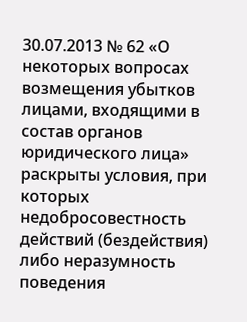30.07.2013 № 62 «О некоторых вопросах возмещения убытков лицами, входящими в состав органов юридического лица» раскрыты условия, при которых недобросовестность действий (бездействия) либо неразумность поведения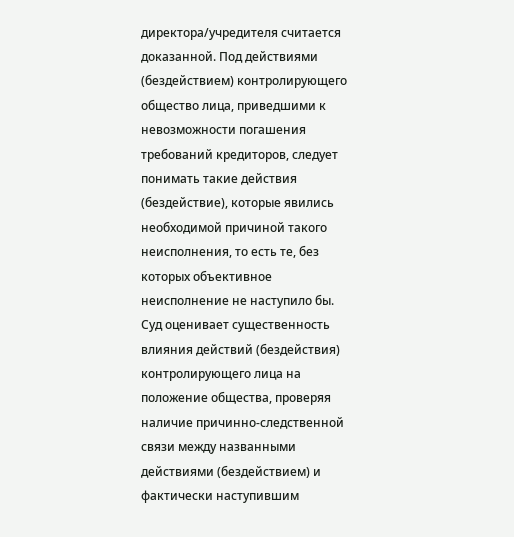директора/учредителя считается доказанной. Под действиями (бездействием) контролирующего общество лица, приведшими к невозможности погашения требований кредиторов, следует понимать такие действия (бездействие), которые явились необходимой причиной такого неисполнения, то есть те, без которых объективное неисполнение не наступило бы. Суд оценивает существенность влияния действий (бездействия) контролирующего лица на положение общества, проверяя наличие причинно-следственной связи между названными действиями (бездействием) и фактически наступившим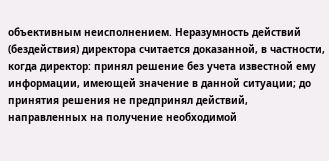объективным неисполнением. Неразумность действий (бездействия) директора считается доказанной, в частности, когда директор: принял решение без учета известной ему информации, имеющей значение в данной ситуации; до принятия решения не предпринял действий, направленных на получение необходимой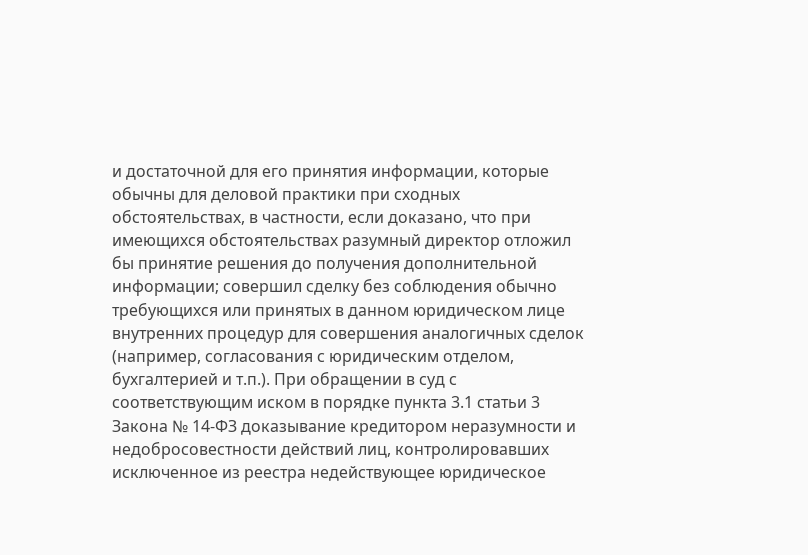и достаточной для его принятия информации, которые обычны для деловой практики при сходных обстоятельствах, в частности, если доказано, что при имеющихся обстоятельствах разумный директор отложил бы принятие решения до получения дополнительной информации; совершил сделку без соблюдения обычно требующихся или принятых в данном юридическом лице внутренних процедур для совершения аналогичных сделок (например, согласования с юридическим отделом, бухгалтерией и т.п.). При обращении в суд с соответствующим иском в порядке пункта 3.1 статьи 3 Закона № 14-ФЗ доказывание кредитором неразумности и недобросовестности действий лиц, контролировавших исключенное из реестра недействующее юридическое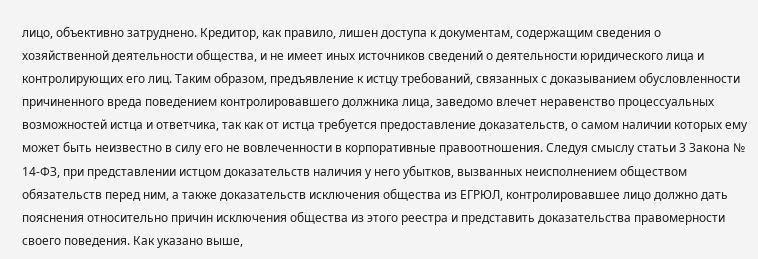лицо, объективно затруднено. Кредитор, как правило, лишен доступа к документам, содержащим сведения о хозяйственной деятельности общества, и не имеет иных источников сведений о деятельности юридического лица и контролирующих его лиц. Таким образом, предъявление к истцу требований, связанных с доказыванием обусловленности причиненного вреда поведением контролировавшего должника лица, заведомо влечет неравенство процессуальных возможностей истца и ответчика, так как от истца требуется предоставление доказательств, о самом наличии которых ему может быть неизвестно в силу его не вовлеченности в корпоративные правоотношения. Следуя смыслу статьи 3 Закона № 14-ФЗ, при представлении истцом доказательств наличия у него убытков, вызванных неисполнением обществом обязательств перед ним, а также доказательств исключения общества из ЕГРЮЛ, контролировавшее лицо должно дать пояснения относительно причин исключения общества из этого реестра и представить доказательства правомерности своего поведения. Как указано выше,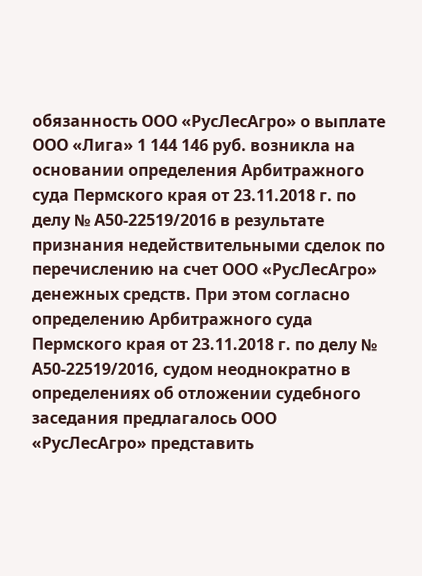обязанность ООО «РусЛесАгро» о выплате ООО «Лига» 1 144 146 руб. возникла на основании определения Арбитражного суда Пермского края от 23.11.2018 г. по делу № А50-22519/2016 в результате признания недействительными сделок по перечислению на счет ООО «РусЛесАгро» денежных средств. При этом согласно определению Арбитражного суда Пермского края от 23.11.2018 г. по делу № А50-22519/2016, судом неоднократно в определениях об отложении судебного заседания предлагалось ООО «РусЛесАгро» представить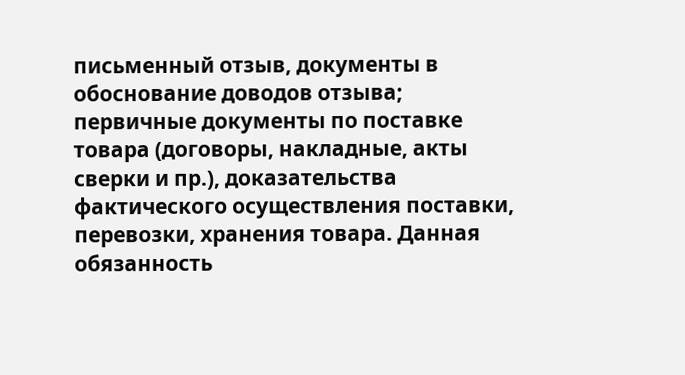письменный отзыв, документы в обоснование доводов отзыва; первичные документы по поставке товара (договоры, накладные, акты сверки и пр.), доказательства фактического осуществления поставки, перевозки, хранения товара. Данная обязанность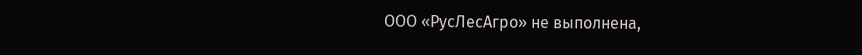ООО «РусЛесАгро» не выполнена,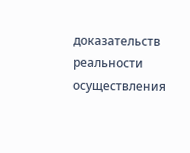доказательств реальности осуществления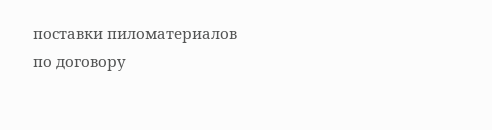поставки пиломатериалов по договору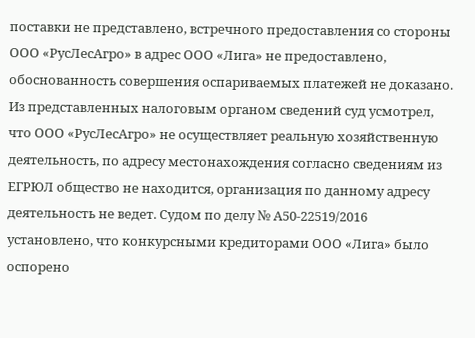поставки не представлено, встречного предоставления со стороны ООО «РусЛесАгро» в адрес ООО «Лига» не предоставлено, обоснованность совершения оспариваемых платежей не доказано. Из представленных налоговым органом сведений суд усмотрел, что ООО «РусЛесАгро» не осуществляет реальную хозяйственную деятельность, по адресу местонахождения согласно сведениям из ЕГРЮЛ общество не находится, организация по данному адресу деятельность не ведет. Судом по делу № А50-22519/2016 установлено, что конкурсными кредиторами ООО «Лига» было оспорено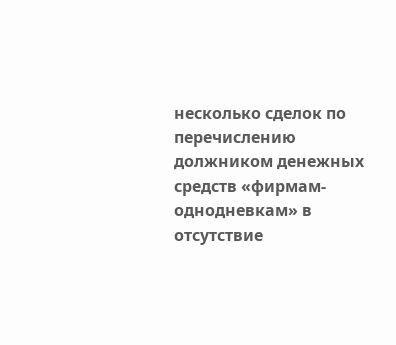несколько сделок по перечислению должником денежных средств «фирмам-однодневкам» в отсутствие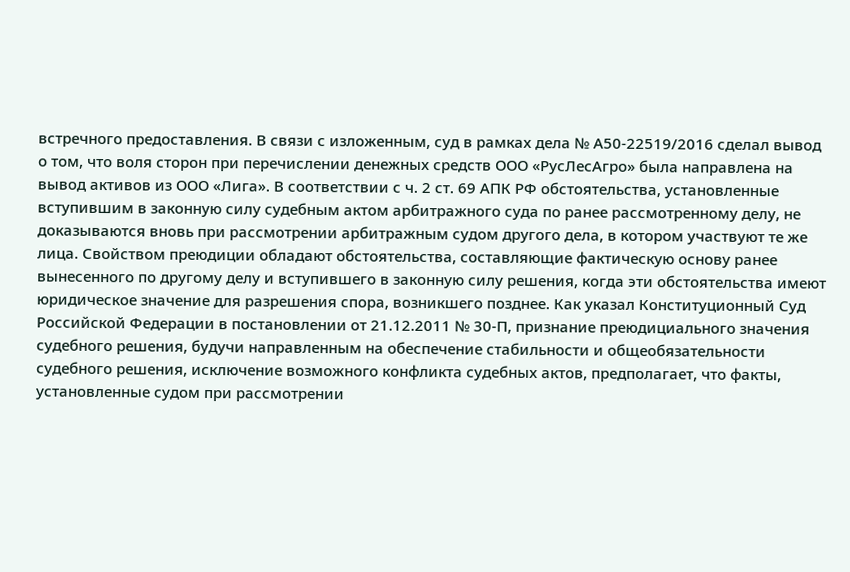встречного предоставления. В связи с изложенным, суд в рамках дела № А50-22519/2016 сделал вывод о том, что воля сторон при перечислении денежных средств ООО «РусЛесАгро» была направлена на вывод активов из ООО «Лига». В соответствии с ч. 2 ст. 69 АПК РФ обстоятельства, установленные вступившим в законную силу судебным актом арбитражного суда по ранее рассмотренному делу, не доказываются вновь при рассмотрении арбитражным судом другого дела, в котором участвуют те же лица. Свойством преюдиции обладают обстоятельства, составляющие фактическую основу ранее вынесенного по другому делу и вступившего в законную силу решения, когда эти обстоятельства имеют юридическое значение для разрешения спора, возникшего позднее. Как указал Конституционный Суд Российской Федерации в постановлении от 21.12.2011 № 30-П, признание преюдициального значения судебного решения, будучи направленным на обеспечение стабильности и общеобязательности судебного решения, исключение возможного конфликта судебных актов, предполагает, что факты, установленные судом при рассмотрении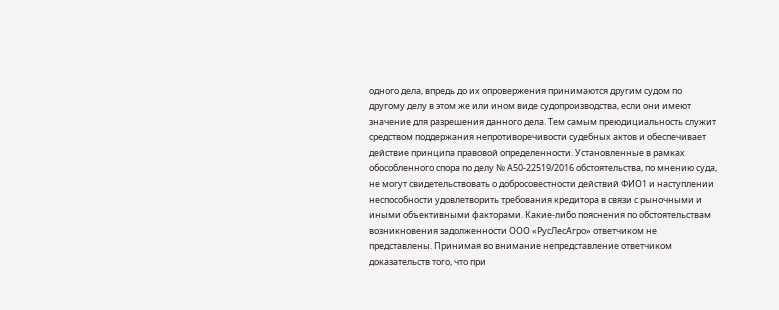одного дела, впредь до их опровержения принимаются другим судом по другому делу в этом же или ином виде судопроизводства, если они имеют значение для разрешения данного дела. Тем самым преюдициальность служит средством поддержания непротиворечивости судебных актов и обеспечивает действие принципа правовой определенности. Установленные в рамках обособленного спора по делу № А50-22519/2016 обстоятельства, по мнению суда, не могут свидетельствовать о добросовестности действий ФИО1 и наступлении неспособности удовлетворить требования кредитора в связи с рыночными и иными объективными факторами. Какие-либо пояснения по обстоятельствам возникновения задолженности ООО «РусЛесАгро» ответчиком не представлены. Принимая во внимание непредставление ответчиком доказательств того, что при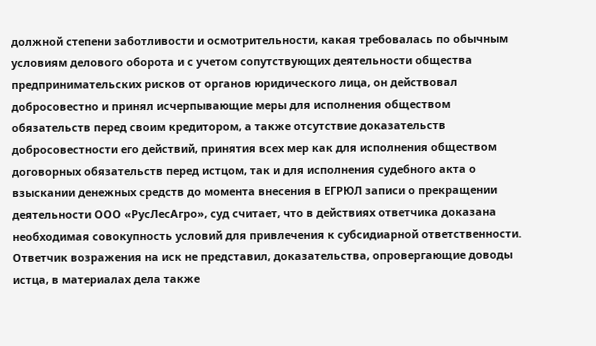должной степени заботливости и осмотрительности, какая требовалась по обычным условиям делового оборота и с учетом сопутствующих деятельности общества предпринимательских рисков от органов юридического лица, он действовал добросовестно и принял исчерпывающие меры для исполнения обществом обязательств перед своим кредитором, а также отсутствие доказательств добросовестности его действий, принятия всех мер как для исполнения обществом договорных обязательств перед истцом, так и для исполнения судебного акта о взыскании денежных средств до момента внесения в ЕГРЮЛ записи о прекращении деятельности ООО «РусЛесАгро», суд считает, что в действиях ответчика доказана необходимая совокупность условий для привлечения к субсидиарной ответственности. Ответчик возражения на иск не представил, доказательства, опровергающие доводы истца, в материалах дела также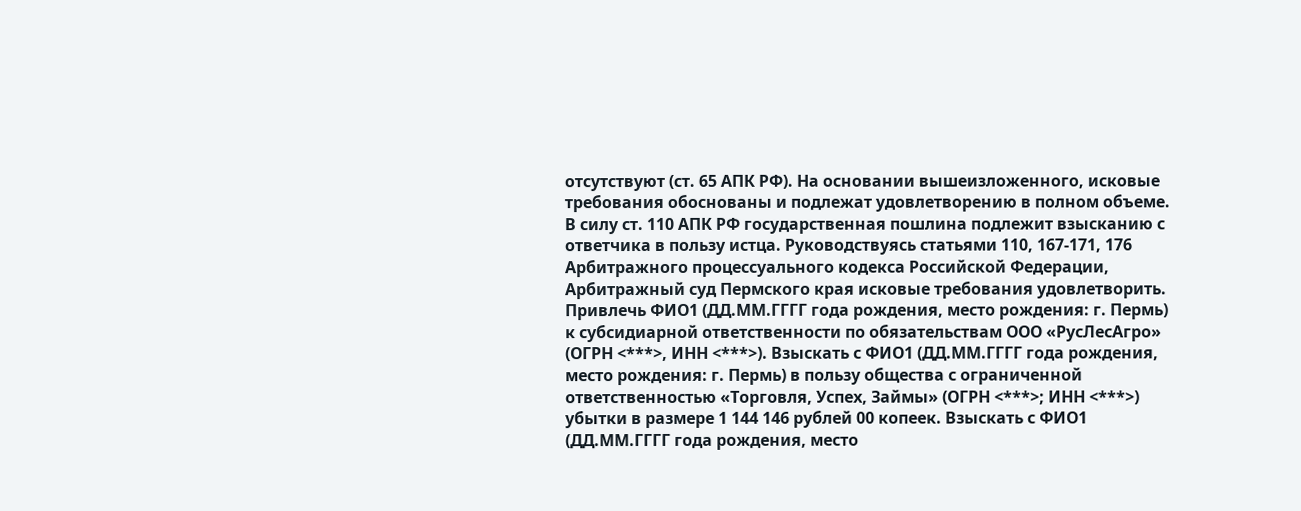отсутствуют (ст. 65 АПК РФ). На основании вышеизложенного, исковые требования обоснованы и подлежат удовлетворению в полном объеме. В силу ст. 110 АПК РФ государственная пошлина подлежит взысканию с ответчика в пользу истца. Руководствуясь статьями 110, 167-171, 176 Арбитражного процессуального кодекса Российской Федерации, Арбитражный суд Пермского края исковые требования удовлетворить. Привлечь ФИО1 (ДД.ММ.ГГГГ года рождения, место рождения: г. Пермь) к субсидиарной ответственности по обязательствам ООО «РусЛесАгро» (ОГРН <***>, ИНН <***>). Взыскать с ФИО1 (ДД.ММ.ГГГГ года рождения, место рождения: г. Пермь) в пользу общества с ограниченной ответственностью «Торговля, Успех, Займы» (ОГРН <***>; ИНН <***>) убытки в размере 1 144 146 рублей 00 копеек. Взыскать с ФИО1 (ДД.ММ.ГГГГ года рождения, место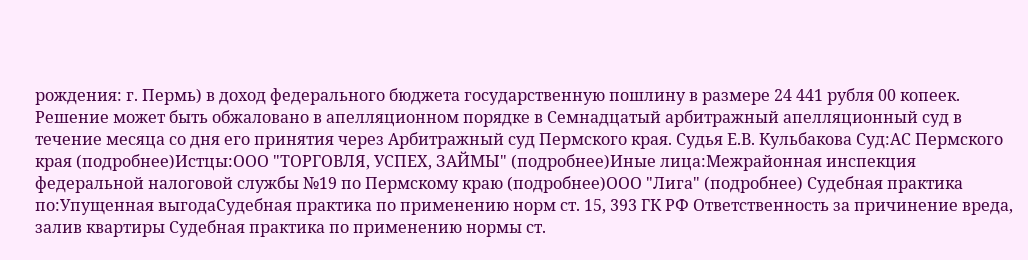рождения: г. Пермь) в доход федерального бюджета государственную пошлину в размере 24 441 рубля 00 копеек. Решение может быть обжаловано в апелляционном порядке в Семнадцатый арбитражный апелляционный суд в течение месяца со дня его принятия через Арбитражный суд Пермского края. Судья Е.В. Кульбакова Суд:АС Пермского края (подробнее)Истцы:ООО "ТОРГОВЛЯ, УСПЕХ, ЗАЙМЫ" (подробнее)Иные лица:Межрайонная инспекция федеральной налоговой службы №19 по Пермскому краю (подробнее)ООО "Лига" (подробнее) Судебная практика по:Упущенная выгодаСудебная практика по применению норм ст. 15, 393 ГК РФ Ответственность за причинение вреда, залив квартиры Судебная практика по применению нормы ст.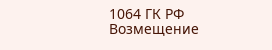1064 ГК РФ Возмещение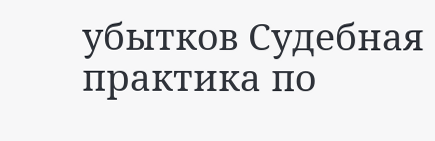убытков Судебная практика по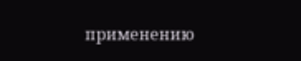применению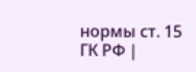нормы ст. 15 ГК РФ |